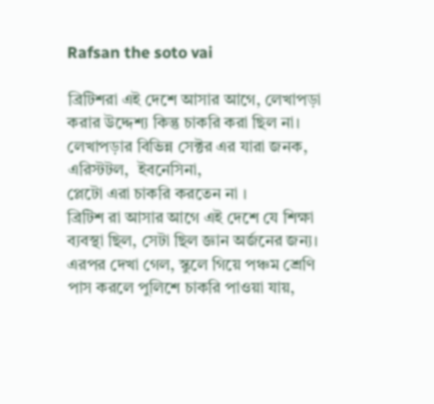Rafsan the soto vai

ব্রিটিশরা এই দেশে আসার আগে, লেখাপড়া করার উদ্দেশ্য কিন্তু চাকরি করা ছিল না।
লেখাপড়ার বিভিন্ন সেক্টর এর যারা জনক, এরিস্টটল,  ইবনেসিনা,
প্লেটো এরা চাকরি করতেন না ।
ব্রিটিশ রা আসার আগে এই দেশে যে শিক্ষা ব্যবস্থা ছিল, সেটা ছিল জ্ঞান অর্জনের জন্য।
এরপর দেখা গেল, স্কুলে গিয়ে পঞ্চম শ্রেণি পাস করলে পুলিশে চাকরি পাওয়া যায়,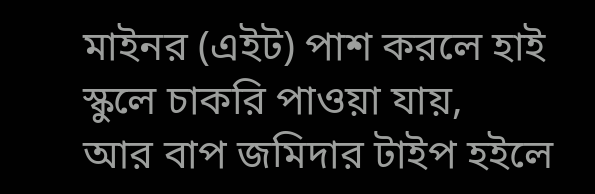মাইনর (এইট) পাশ করলে হাই স্কুলে চাকরি পাওয়া যায়,
আর বাপ জমিদার টাইপ হইলে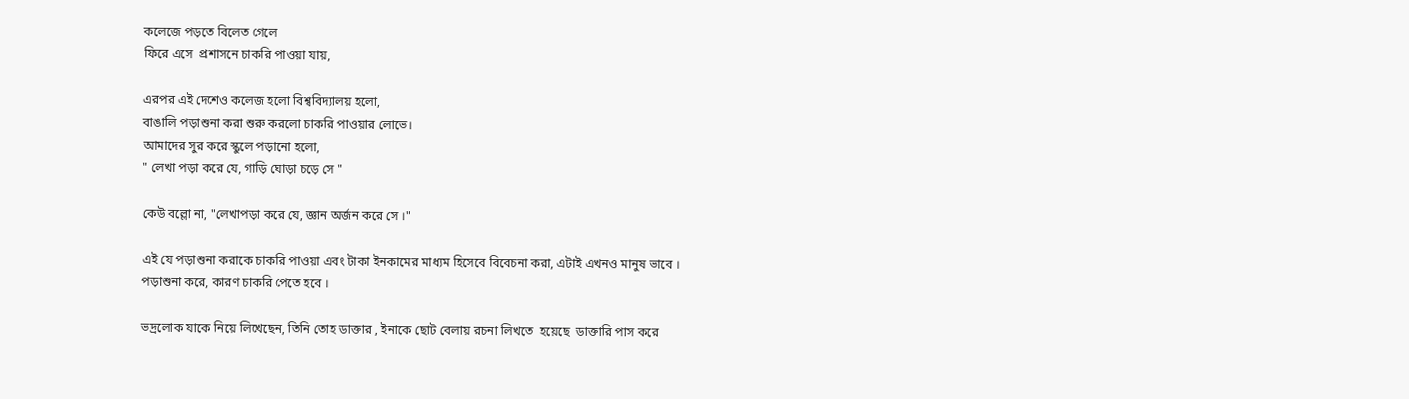কলেজে পড়তে বিলেত গেলে
ফিরে এসে  প্রশাসনে চাকরি পাওয়া যায়,

এরপর এই দেশেও কলেজ হলো বিশ্ববিদ্যালয় হলো,
বাঙালি পড়াশুনা করা শুরু করলো চাকরি পাওয়ার লোভে।
আমাদের সুর করে স্কুলে পড়ানো হলো,
" লেখা পড়া করে যে, গাড়ি ঘোড়া চড়ে সে "

কেউ বল্লো না, "লেখাপড়া করে যে, জ্ঞান অর্জন করে সে ।"

এই যে পড়াশুনা করাকে চাকরি পাওয়া এবং টাকা ইনকামের মাধ্যম হিসেবে বিবেচনা করা, এটাই এখনও মানুষ ভাবে ।
পড়াশুনা করে, কারণ চাকরি পেতে হবে ।

ভদ্রলোক যাকে নিয়ে লিখেছেন, তিনি তোহ ডাক্তার , ইনাকে ছোট বেলায় রচনা লিখতে  হয়েছে  ডাক্তারি পাস করে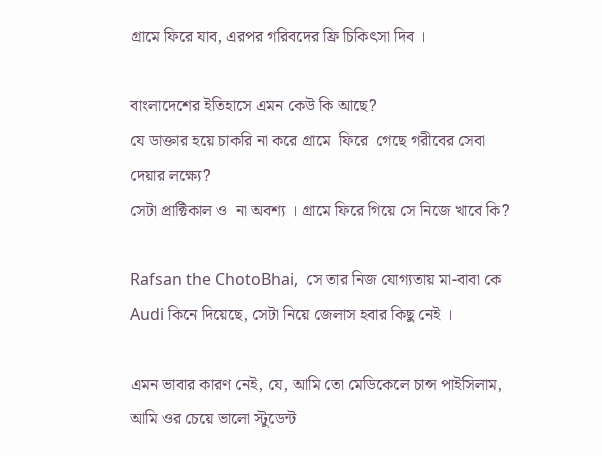গ্রামে ফিরে যাব, এরপর গরিবদের ফ্রি চিকিৎসা দিব ।

বাংলাদেশের ইতিহাসে এমন কেউ কি আছে?
যে ডাক্তার হয়ে চাকরি না করে গ্রামে  ফিরে  গেছে গরীবের সেবা দেয়ার লক্ষ্যে?
সেটা প্রাক্টিকাল ও  না অবশ্য । গ্রামে ফিরে গিয়ে সে নিজে খাবে কি?

Rafsan the ChotoBhai,  সে তার নিজ যোগ্যতায় মা-বাবা কে Audi কিনে দিয়েছে, সেটা নিয়ে জেলাস হবার কিছু নেই ।

এমন ভাবার কারণ নেই, যে, আমি তো মেডিকেলে চান্স পাইসিলাম, আমি ওর চেয়ে ভালো স্টুডেন্ট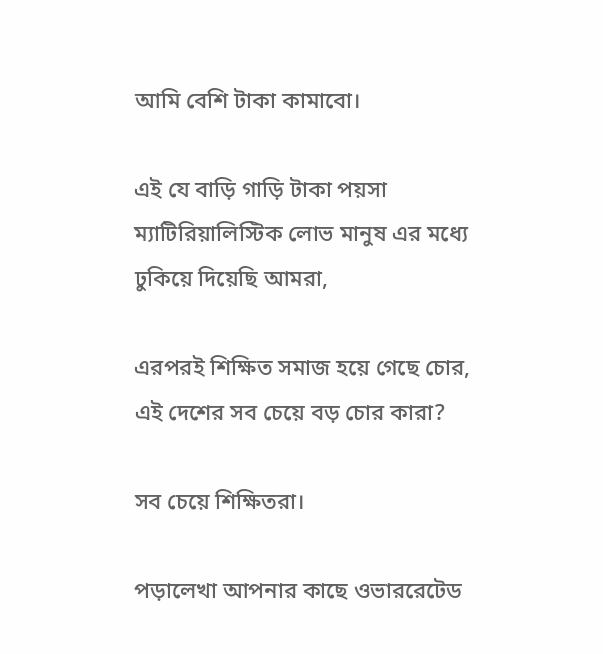আমি বেশি টাকা কামাবো।

এই যে বাড়ি গাড়ি টাকা পয়সা ম্যাটিরিয়ালিস্টিক লোভ মানুষ এর মধ্যে ঢুকিয়ে দিয়েছি আমরা,

এরপরই শিক্ষিত সমাজ হয়ে গেছে চোর,
এই দেশের সব চেয়ে বড় চোর কারা?

সব চেয়ে শিক্ষিতরা।

পড়ালেখা আপনার কাছে ওভাররেটেড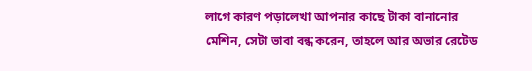লাগে কারণ পড়ালেখা আপনার কাছে টাকা বানানোর মেশিন, সেটা ভাবা বন্ধ করেন, তাহলে আর অভার রেটেড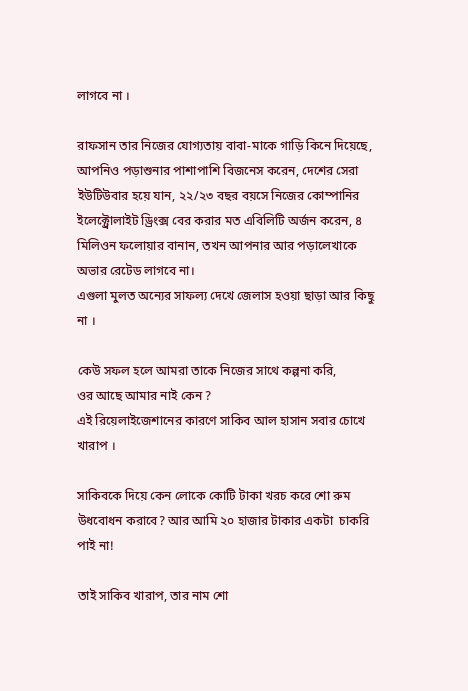লাগবে না ।

রাফসান তার নিজের যোগ্যতায় বাবা-মাকে গাড়ি কিনে দিয়েছে, আপনিও পড়াশুনার পাশাপাশি বিজনেস করেন, দেশের সেরা ইউটিউবার হয়ে যান, ২২/২৩ বছর বয়সে নিজের কোম্পানির ইলেক্ট্রোলাইট ড্রিংক্স বের করার মত এবিলিটি অর্জন করেন, ৪ মিলিওন ফলোয়ার বানান, তখন আপনার আর পড়ালেখাকে অভার রেটেড লাগবে না।
এগুলা মুলত অন্যের সাফল্য দেখে জেলাস হওয়া ছাড়া আর কিছু না ।

কেউ সফল হলে আমরা তাকে নিজের সাথে কল্পনা করি,
ওর আছে আমার নাই কেন ?
এই রিয়েলাইজেশানের কারণে সাকিব আল হাসান সবার চোখে খারাপ ।

সাকিবকে দিয়ে কেন লোকে কোটি টাকা খরচ করে শো রুম উধবোধন করাবে? আর আমি ২০ হাজার টাকার একটা  চাকরি পাই না!

তাই সাকিব খারাপ, তার নাম শো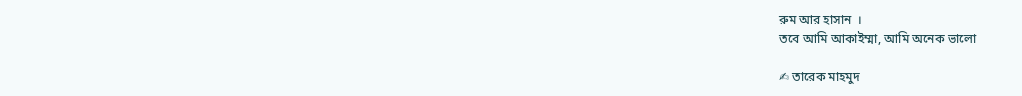রুম আর হাসান  ।
তবে আমি আকাইম্মা, আমি অনেক ভালো

✍ তারেক মাহমুদ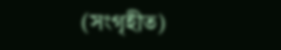(সংগৃহীত)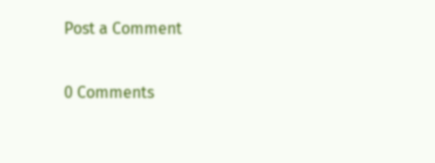Post a Comment

0 Comments